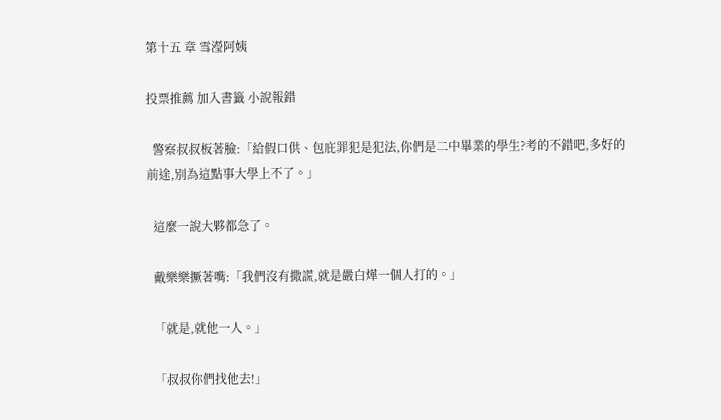第十五 章 雪瀅阿姨

投票推薦 加入書籤 小說報錯

  警察叔叔板著臉:「給假口供、包庇罪犯是犯法,你們是二中畢業的學生?考的不錯吧,多好的前途,別為這點事大學上不了。」

  這麼一說大夥都急了。

  戴樂樂撅著嘴:「我們沒有撒謊,就是嚴白燁一個人打的。」

  「就是,就他一人。」

  「叔叔你們找他去!」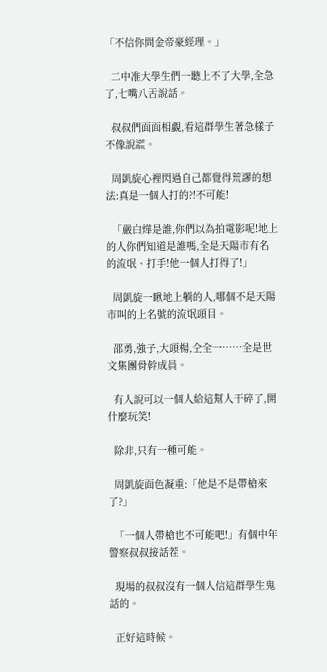「不信你問金帝豪經理。」

  二中准大學生們一聽上不了大學,全急了,七嘴八舌說話。

  叔叔們面面相覷,看這群學生著急樣子不像說謊。

  周凱旋心裡閃過自己都覺得荒謬的想法:真是一個人打的?!不可能!

  「嚴白燁是誰,你們以為拍電影呢!地上的人你們知道是誰嗎,全是天陽市有名的流氓、打手!他一個人打得了!」

  周凱旋一瞅地上躺的人,哪個不是天陽市叫的上名號的流氓頭目。

  邵勇,強子,大頭楊,仝全一……全是世文集團骨幹成員。

  有人說可以一個人給這幫人干碎了,開什麼玩笑!

  除非,只有一種可能。

  周凱旋面色凝重:「他是不是帶槍來了?」

  「一個人帶槍也不可能吧!」有個中年警察叔叔接話茬。

  現場的叔叔沒有一個人信這群學生鬼話的。

  正好這時候。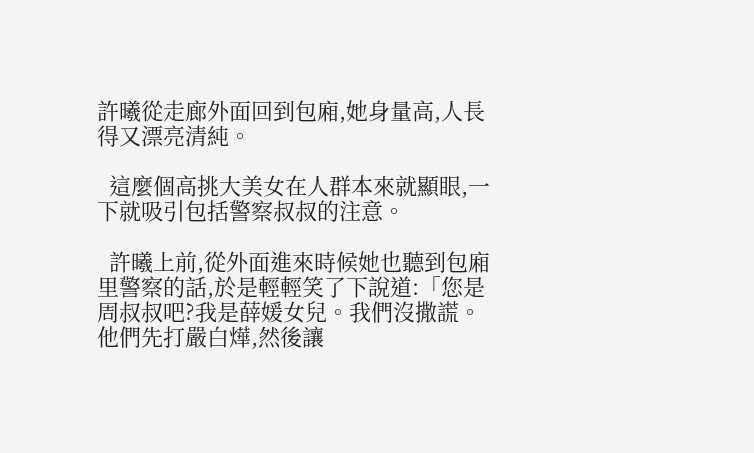許曦從走廊外面回到包廂,她身量高,人長得又漂亮清純。

  這麼個高挑大美女在人群本來就顯眼,一下就吸引包括警察叔叔的注意。

  許曦上前,從外面進來時候她也聽到包廂里警察的話,於是輕輕笑了下說道:「您是周叔叔吧?我是薛媛女兒。我們沒撒謊。他們先打嚴白燁,然後讓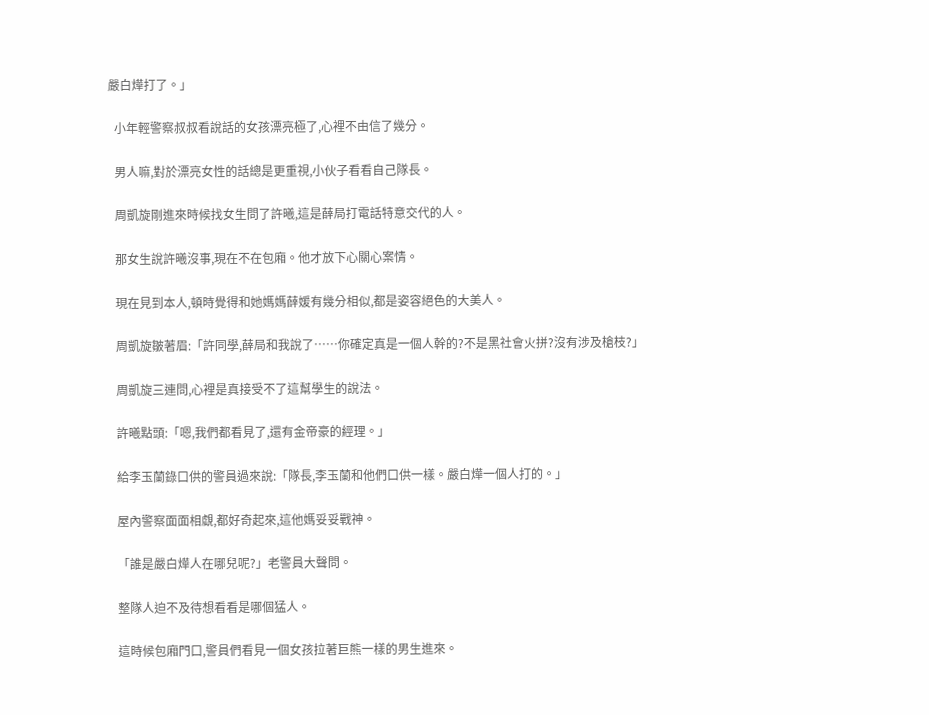嚴白燁打了。」

  小年輕警察叔叔看說話的女孩漂亮極了,心裡不由信了幾分。

  男人嘛,對於漂亮女性的話總是更重視,小伙子看看自己隊長。

  周凱旋剛進來時候找女生問了許曦,這是薛局打電話特意交代的人。

  那女生說許曦沒事,現在不在包廂。他才放下心關心案情。

  現在見到本人,頓時覺得和她媽媽薛媛有幾分相似,都是姿容絕色的大美人。

  周凱旋皺著眉:「許同學,薛局和我說了……你確定真是一個人幹的?不是黑社會火拼?沒有涉及槍枝?」

  周凱旋三連問,心裡是真接受不了這幫學生的說法。

  許曦點頭:「嗯,我們都看見了,還有金帝豪的經理。」

  給李玉蘭錄口供的警員過來說:「隊長,李玉蘭和他們口供一樣。嚴白燁一個人打的。」

  屋內警察面面相覷,都好奇起來,這他媽妥妥戰神。

  「誰是嚴白燁人在哪兒呢?」老警員大聲問。

  整隊人迫不及待想看看是哪個猛人。

  這時候包廂門口,警員們看見一個女孩拉著巨熊一樣的男生進來。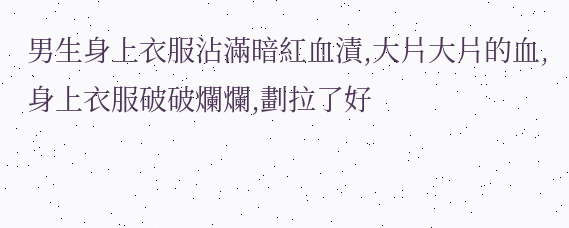男生身上衣服沾滿暗紅血漬,大片大片的血,身上衣服破破爛爛,劃拉了好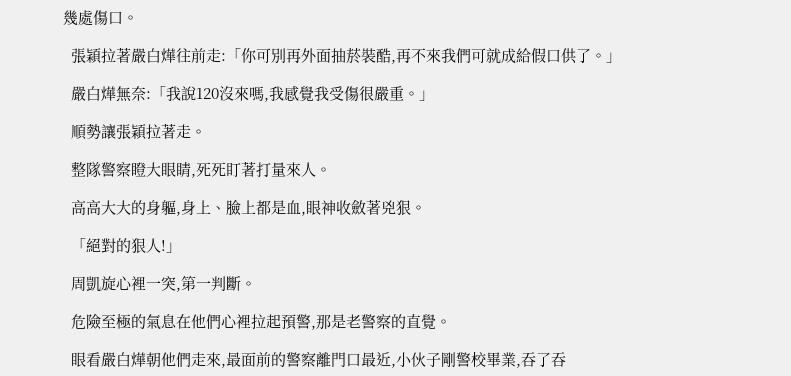幾處傷口。

  張穎拉著嚴白燁往前走:「你可別再外面抽菸裝酷,再不來我們可就成給假口供了。」

  嚴白燁無奈:「我說120沒來嗎,我感覺我受傷很嚴重。」

  順勢讓張穎拉著走。

  整隊警察瞪大眼睛,死死盯著打量來人。

  高高大大的身軀,身上、臉上都是血,眼神收斂著兇狠。

  「絕對的狠人!」

  周凱旋心裡一突,第一判斷。

  危險至極的氣息在他們心裡拉起預警,那是老警察的直覺。

  眼看嚴白燁朝他們走來,最面前的警察離門口最近,小伙子剛警校畢業,吞了吞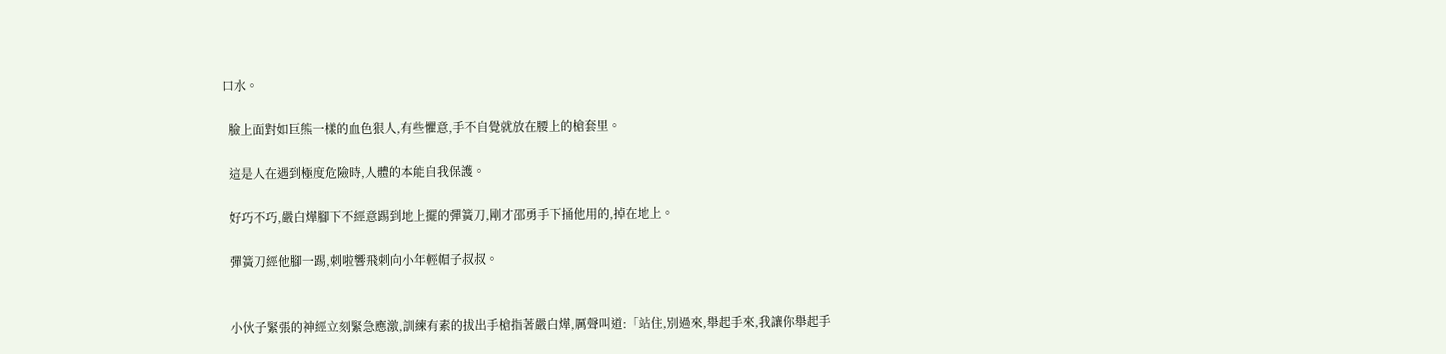口水。

  臉上面對如巨熊一樣的血色狠人,有些懼意,手不自覺就放在腰上的槍套里。

  這是人在遇到極度危險時,人體的本能自我保護。

  好巧不巧,嚴白燁腳下不經意踢到地上擺的彈簧刀,剛才邵勇手下捅他用的,掉在地上。

  彈簧刀經他腳一踢,刺啦響飛刺向小年輕帽子叔叔。


  小伙子緊張的神經立刻緊急應激,訓練有素的拔出手槍指著嚴白燁,厲聲叫道:「站住,別過來,舉起手來,我讓你舉起手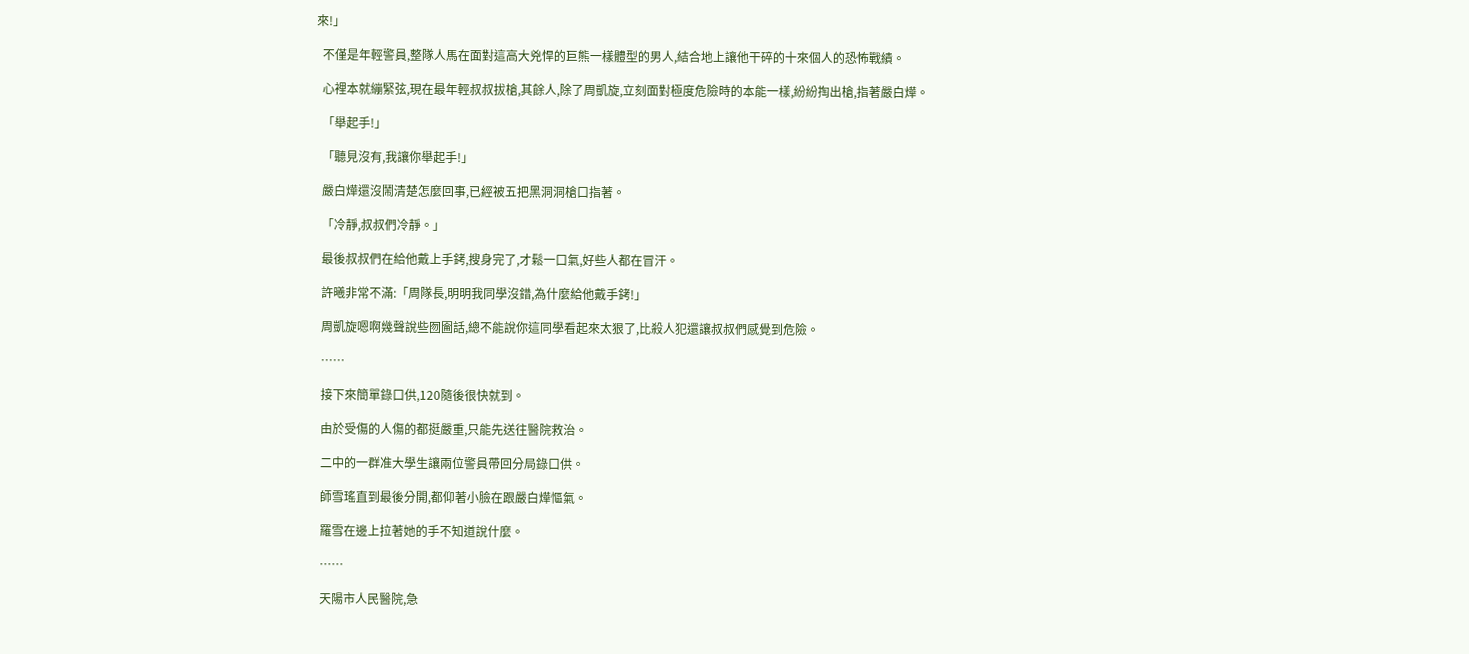來!」

  不僅是年輕警員,整隊人馬在面對這高大兇悍的巨熊一樣體型的男人,結合地上讓他干碎的十來個人的恐怖戰績。

  心裡本就繃緊弦,現在最年輕叔叔拔槍,其餘人,除了周凱旋,立刻面對極度危險時的本能一樣,紛紛掏出槍,指著嚴白燁。

  「舉起手!」

  「聽見沒有,我讓你舉起手!」

  嚴白燁還沒鬧清楚怎麼回事,已經被五把黑洞洞槍口指著。

  「冷靜,叔叔們冷靜。」

  最後叔叔們在給他戴上手銬,搜身完了,才鬆一口氣,好些人都在冒汗。

  許曦非常不滿:「周隊長,明明我同學沒錯,為什麼給他戴手銬!」

  周凱旋嗯啊幾聲說些囫圇話,總不能說你這同學看起來太狠了,比殺人犯還讓叔叔們感覺到危險。

  ……

  接下來簡單錄口供,120隨後很快就到。

  由於受傷的人傷的都挺嚴重,只能先送往醫院救治。

  二中的一群准大學生讓兩位警員帶回分局錄口供。

  師雪瑤直到最後分開,都仰著小臉在跟嚴白燁慪氣。

  羅雪在邊上拉著她的手不知道說什麼。

  ……

  天陽市人民醫院,急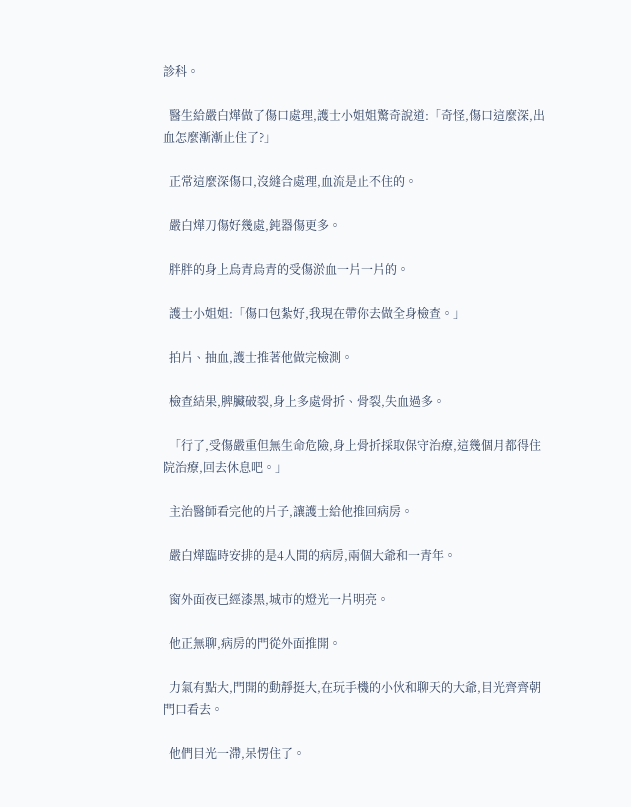診科。

  醫生給嚴白燁做了傷口處理,護士小姐姐驚奇說道:「奇怪,傷口這麼深,出血怎麼漸漸止住了?」

  正常這麼深傷口,沒縫合處理,血流是止不住的。

  嚴白燁刀傷好幾處,鈍器傷更多。

  胖胖的身上烏青烏青的受傷淤血一片一片的。

  護士小姐姐:「傷口包紮好,我現在帶你去做全身檢查。」

  拍片、抽血,護士推著他做完檢測。

  檢查結果,脾臟破裂,身上多處骨折、骨裂,失血過多。

  「行了,受傷嚴重但無生命危險,身上骨折採取保守治療,這幾個月都得住院治療,回去休息吧。」

  主治醫師看完他的片子,讓護士給他推回病房。

  嚴白燁臨時安排的是4人間的病房,兩個大爺和一青年。

  窗外面夜已經漆黑,城市的燈光一片明亮。

  他正無聊,病房的門從外面推開。

  力氣有點大,門開的動靜挺大,在玩手機的小伙和聊天的大爺,目光齊齊朝門口看去。

  他們目光一滯,呆愣住了。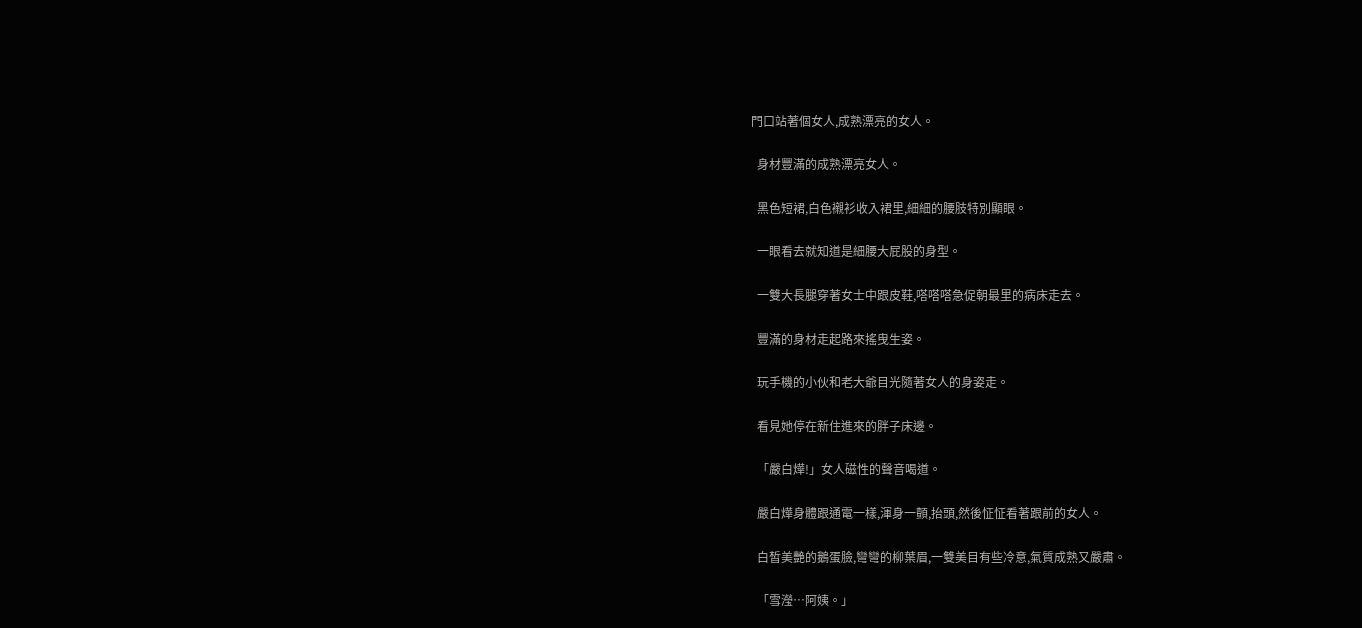門口站著個女人,成熟漂亮的女人。

  身材豐滿的成熟漂亮女人。

  黑色短裙,白色襯衫收入裙里,細細的腰肢特別顯眼。

  一眼看去就知道是細腰大屁股的身型。

  一雙大長腿穿著女士中跟皮鞋,嗒嗒嗒急促朝最里的病床走去。

  豐滿的身材走起路來搖曳生姿。

  玩手機的小伙和老大爺目光隨著女人的身姿走。

  看見她停在新住進來的胖子床邊。

  「嚴白燁!」女人磁性的聲音喝道。

  嚴白燁身體跟通電一樣,渾身一顫,抬頭,然後怔怔看著跟前的女人。

  白皙美艷的鵝蛋臉,彎彎的柳葉眉,一雙美目有些冷意,氣質成熟又嚴肅。

  「雪瀅…阿姨。」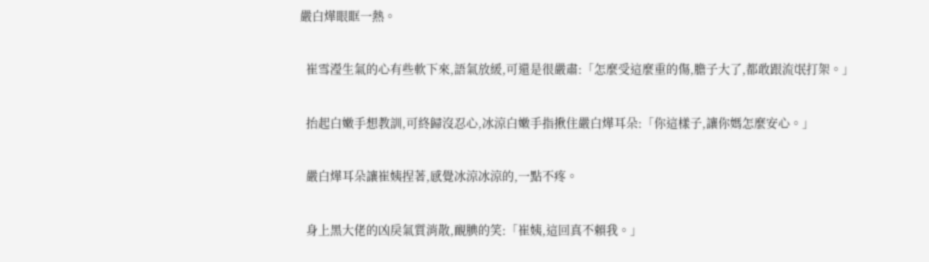嚴白燁眼眶一熱。

  崔雪瀅生氣的心有些軟下來,語氣放緩,可還是很嚴肅:「怎麼受這麼重的傷,膽子大了,都敢跟流氓打架。」

  抬起白嫩手想教訓,可終歸沒忍心,冰涼白嫩手指揪住嚴白燁耳朵:「你這樣子,讓你媽怎麼安心。」

  嚴白燁耳朵讓崔姨捏著,感覺冰涼冰涼的,一點不疼。

  身上黑大佬的凶戾氣質消散,靦腆的笑:「崔姨,這回真不賴我。」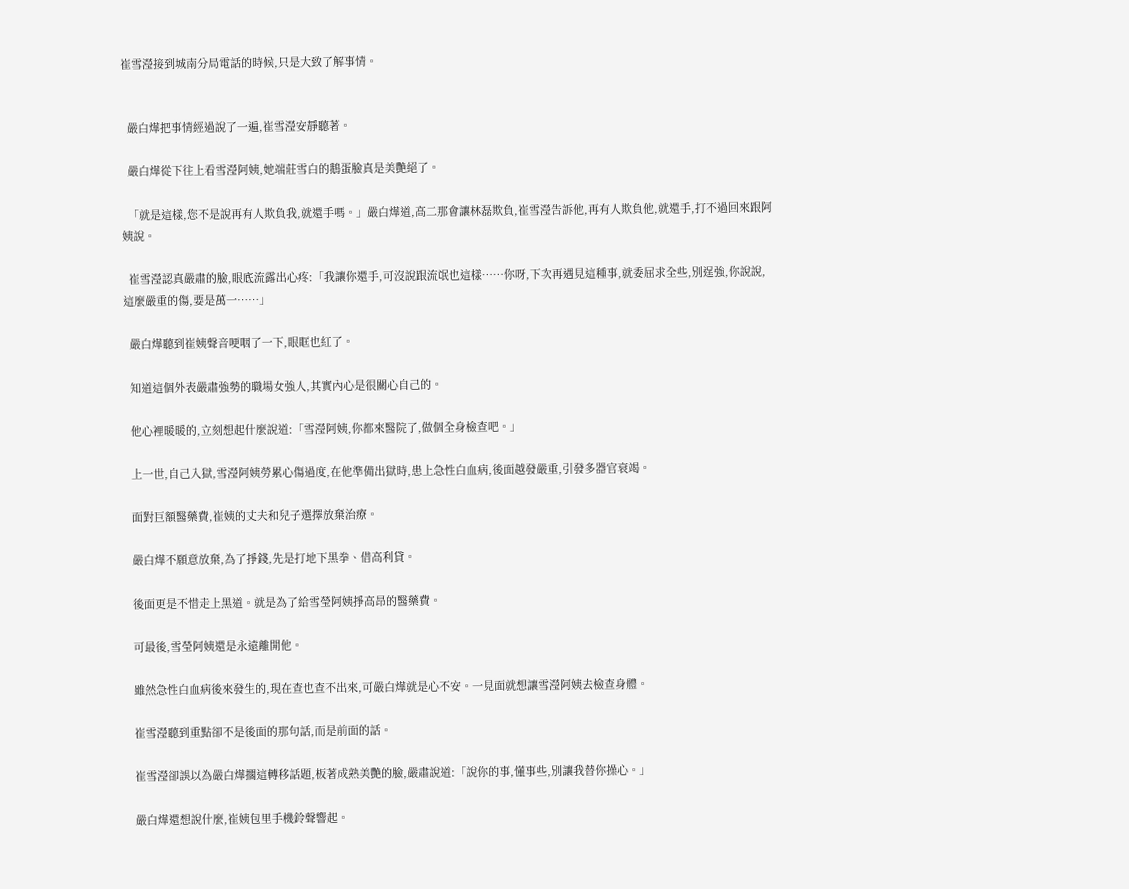崔雪瀅接到城南分局電話的時候,只是大致了解事情。


  嚴白燁把事情經過說了一遍,崔雪瀅安靜聽著。

  嚴白燁從下往上看雪瀅阿姨,她端莊雪白的鵝蛋臉真是美艷絕了。

  「就是這樣,您不是說再有人欺負我,就還手嗎。」嚴白燁道,高二那會讓林磊欺負,崔雪瀅告訴他,再有人欺負他,就還手,打不過回來跟阿姨說。

  崔雪瀅認真嚴肅的臉,眼底流露出心疼:「我讓你還手,可沒說跟流氓也這樣……你呀,下次再遇見這種事,就委屈求全些,別逞強,你說說,這麼嚴重的傷,要是萬一……」

  嚴白燁聽到崔姨聲音哽咽了一下,眼眶也紅了。

  知道這個外表嚴肅強勢的職場女強人,其實內心是很關心自己的。

  他心裡暖暖的,立刻想起什麼說道:「雪瀅阿姨,你都來醫院了,做個全身檢查吧。」

  上一世,自己入獄,雪瀅阿姨勞累心傷過度,在他準備出獄時,患上急性白血病,後面越發嚴重,引發多器官衰竭。

  面對巨額醫藥費,崔姨的丈夫和兒子選擇放棄治療。

  嚴白燁不願意放棄,為了掙錢,先是打地下黑拳、借高利貸。

  後面更是不惜走上黑道。就是為了給雪瑩阿姨掙高昂的醫藥費。

  可最後,雪瑩阿姨還是永遠離開他。

  雖然急性白血病後來發生的,現在查也查不出來,可嚴白燁就是心不安。一見面就想讓雪瀅阿姨去檢查身體。

  崔雪瀅聽到重點卻不是後面的那句話,而是前面的話。

  崔雪瀅卻誤以為嚴白燁擱這轉移話題,板著成熟美艷的臉,嚴肅說道:「說你的事,懂事些,別讓我替你操心。」

  嚴白燁還想說什麼,崔姨包里手機鈴聲響起。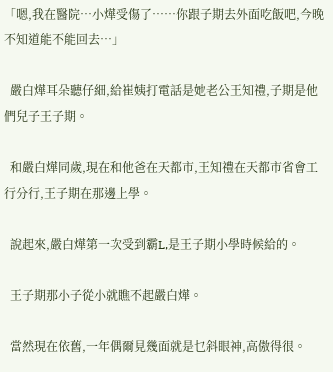「嗯,我在醫院…小燁受傷了……你跟子期去外面吃飯吧,今晚不知道能不能回去…」

  嚴白燁耳朵聽仔細,給崔姨打電話是她老公王知禮,子期是他們兒子王子期。

  和嚴白燁同歲,現在和他爸在天都市,王知禮在天都市省會工行分行,王子期在那邊上學。

  說起來,嚴白燁第一次受到霸L,是王子期小學時候給的。

  王子期那小子從小就瞧不起嚴白燁。

  當然現在依舊,一年偶爾見幾面就是乜斜眼神,高傲得很。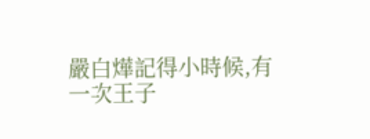嚴白燁記得小時候,有一次王子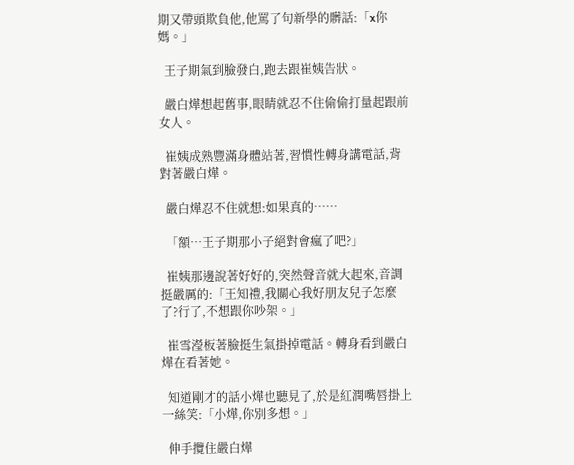期又帶頭欺負他,他罵了句新學的髒話:「x你媽。」

  王子期氣到臉發白,跑去跟崔姨告狀。

  嚴白燁想起舊事,眼睛就忍不住偷偷打量起跟前女人。

  崔姨成熟豐滿身體站著,習慣性轉身講電話,背對著嚴白燁。

  嚴白燁忍不住就想:如果真的……

  「額…王子期那小子絕對會瘋了吧?」

  崔姨那邊說著好好的,突然聲音就大起來,音調挺嚴厲的:「王知禮,我關心我好朋友兒子怎麼了?行了,不想跟你吵架。」

  崔雪瀅板著臉挺生氣掛掉電話。轉身看到嚴白燁在看著她。

  知道剛才的話小燁也聽見了,於是紅潤嘴唇掛上一絲笑:「小燁,你別多想。」

  伸手攬住嚴白燁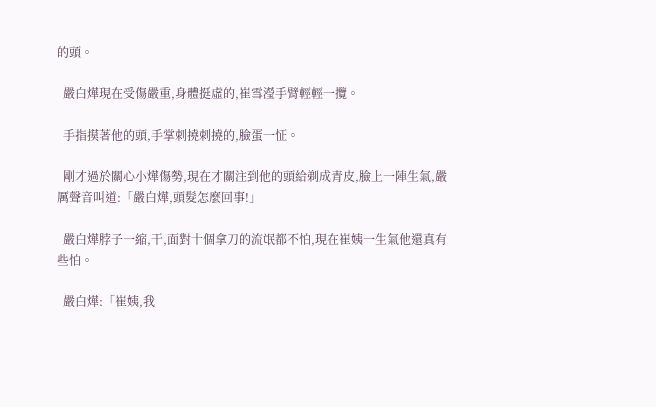的頭。

  嚴白燁現在受傷嚴重,身體挺虛的,崔雪瀅手臂輕輕一攬。

  手指摸著他的頭,手掌刺撓刺撓的,臉蛋一怔。

  剛才過於關心小燁傷勢,現在才關注到他的頭給剃成青皮,臉上一陣生氣,嚴厲聲音叫道:「嚴白燁,頭髮怎麼回事!」

  嚴白燁脖子一縮,干,面對十個拿刀的流氓都不怕,現在崔姨一生氣他還真有些怕。

  嚴白燁:「崔姨,我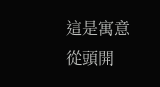這是寓意從頭開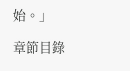始。」

章節目錄